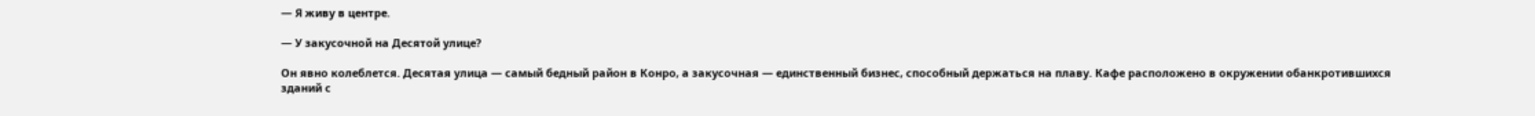— Я живу в центре.

— У закусочной на Десятой улице?

Он явно колеблется. Десятая улица — самый бедный район в Конро, а закусочная — единственный бизнес, способный держаться на плаву. Кафе расположено в окружении обанкротившихся зданий с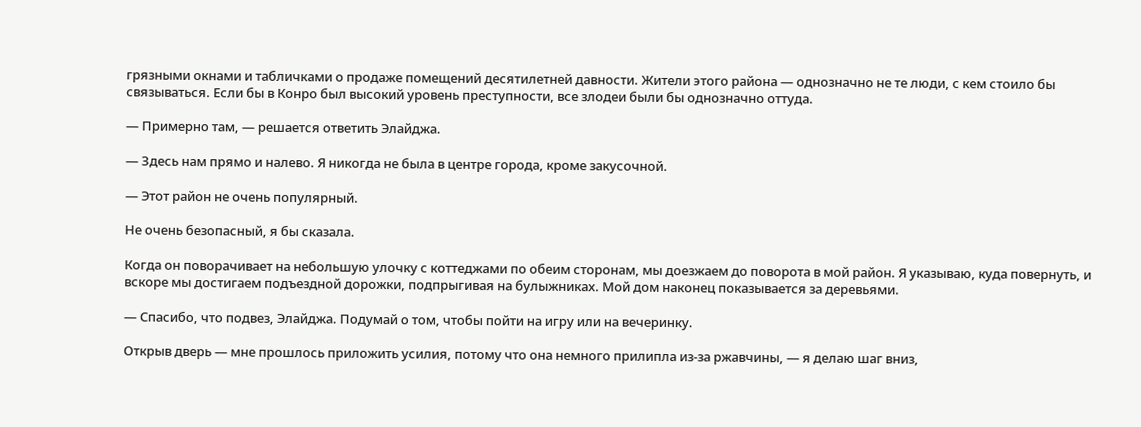грязными окнами и табличками о продаже помещений десятилетней давности. Жители этого района — однозначно не те люди, с кем стоило бы связываться. Если бы в Конро был высокий уровень преступности, все злодеи были бы однозначно оттуда.

— Примерно там, — решается ответить Элайджа.

— Здесь нам прямо и налево. Я никогда не была в центре города, кроме закусочной.

— Этот район не очень популярный.

Не очень безопасный, я бы сказала.

Когда он поворачивает на небольшую улочку с коттеджами по обеим сторонам, мы доезжаем до поворота в мой район. Я указываю, куда повернуть, и вскоре мы достигаем подъездной дорожки, подпрыгивая на булыжниках. Мой дом наконец показывается за деревьями.

— Спасибо, что подвез, Элайджа. Подумай о том, чтобы пойти на игру или на вечеринку.

Открыв дверь — мне прошлось приложить усилия, потому что она немного прилипла из-за ржавчины, — я делаю шаг вниз,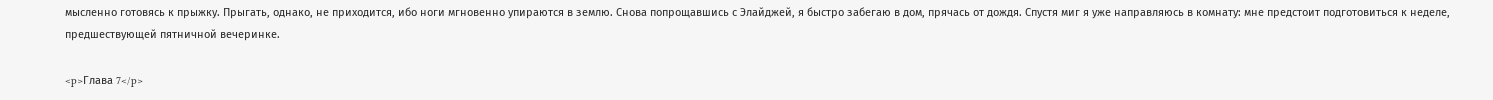мысленно готовясь к прыжку. Прыгать, однако, не приходится, ибо ноги мгновенно упираются в землю. Снова попрощавшись с Элайджей, я быстро забегаю в дом, прячась от дождя. Спустя миг я уже направляюсь в комнату: мне предстоит подготовиться к неделе, предшествующей пятничной вечеринке.

<p>Глава 7</p>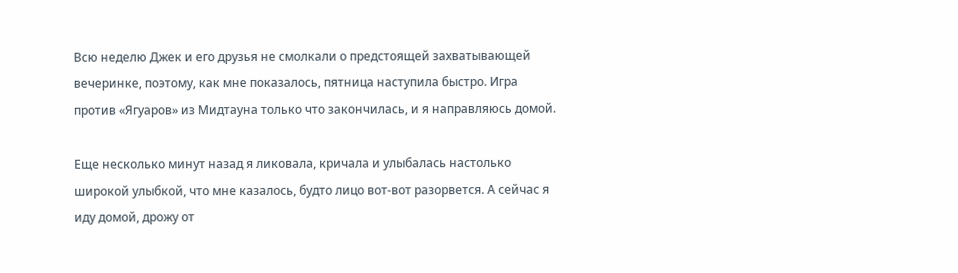Всю неделю Джек и его друзья не смолкали о предстоящей захватывающей вечеринке, поэтому, как мне показалось, пятница наступила быстро. Игра против «Ягуаров» из Мидтауна только что закончилась, и я направляюсь домой.

Еще несколько минут назад я ликовала, кричала и улыбалась настолько широкой улыбкой, что мне казалось, будто лицо вот-вот разорвется. А сейчас я иду домой, дрожу от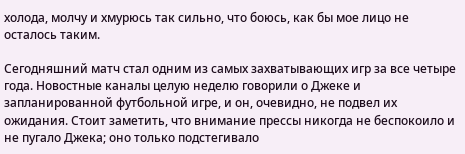холода, молчу и хмурюсь так сильно, что боюсь, как бы мое лицо не осталось таким.

Сегодняшний матч стал одним из самых захватывающих игр за все четыре года. Новостные каналы целую неделю говорили о Джеке и запланированной футбольной игре, и он, очевидно, не подвел их ожидания. Стоит заметить, что внимание прессы никогда не беспокоило и не пугало Джека; оно только подстегивало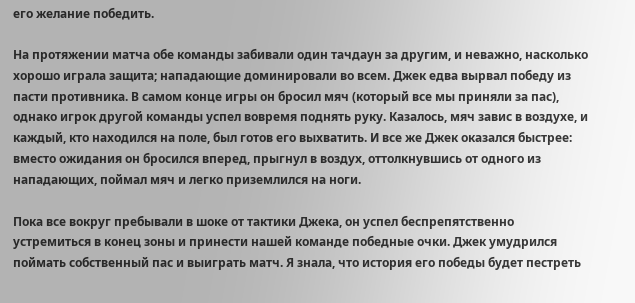его желание победить.

На протяжении матча обе команды забивали один тачдаун за другим, и неважно, насколько хорошо играла защита; нападающие доминировали во всем. Джек едва вырвал победу из пасти противника. В самом конце игры он бросил мяч (который все мы приняли за пас), однако игрок другой команды успел вовремя поднять руку. Казалось, мяч завис в воздухе, и каждый, кто находился на поле, был готов его выхватить. И все же Джек оказался быстрее: вместо ожидания он бросился вперед, прыгнул в воздух, оттолкнувшись от одного из нападающих, поймал мяч и легко приземлился на ноги.

Пока все вокруг пребывали в шоке от тактики Джека, он успел беспрепятственно устремиться в конец зоны и принести нашей команде победные очки. Джек умудрился поймать собственный пас и выиграть матч. Я знала, что история его победы будет пестреть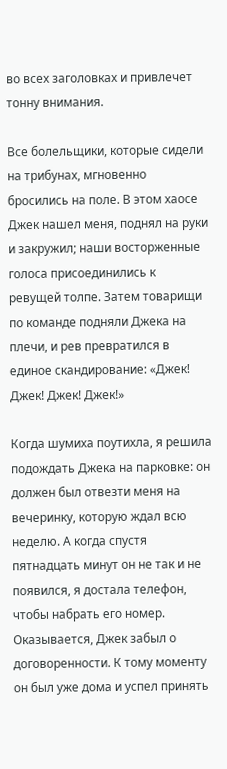во всех заголовках и привлечет тонну внимания.

Все болельщики, которые сидели на трибунах, мгновенно бросились на поле. В этом хаосе Джек нашел меня, поднял на руки и закружил; наши восторженные голоса присоединились к ревущей толпе. Затем товарищи по команде подняли Джека на плечи, и рев превратился в единое скандирование: «Джек! Джек! Джек! Джек!»

Когда шумиха поутихла, я решила подождать Джека на парковке: он должен был отвезти меня на вечеринку, которую ждал всю неделю. А когда спустя пятнадцать минут он не так и не появился, я достала телефон, чтобы набрать его номер. Оказывается, Джек забыл о договоренности. К тому моменту он был уже дома и успел принять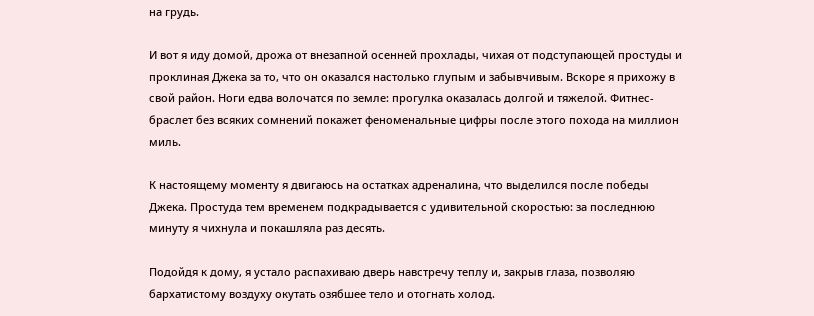на грудь.

И вот я иду домой, дрожа от внезапной осенней прохлады, чихая от подступающей простуды и проклиная Джека за то, что он оказался настолько глупым и забывчивым. Вскоре я прихожу в свой район. Ноги едва волочатся по земле: прогулка оказалась долгой и тяжелой. Фитнес-браслет без всяких сомнений покажет феноменальные цифры после этого похода на миллион миль.

К настоящему моменту я двигаюсь на остатках адреналина, что выделился после победы Джека. Простуда тем временем подкрадывается с удивительной скоростью: за последнюю минуту я чихнула и покашляла раз десять.

Подойдя к дому, я устало распахиваю дверь навстречу теплу и, закрыв глаза, позволяю бархатистому воздуху окутать озябшее тело и отогнать холод.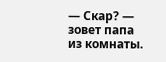— Скар? — зовет папа из комнаты.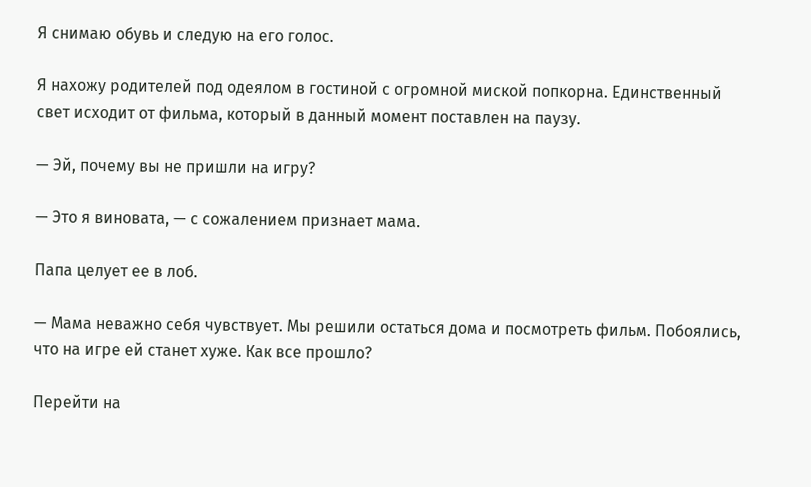Я снимаю обувь и следую на его голос.

Я нахожу родителей под одеялом в гостиной с огромной миской попкорна. Единственный свет исходит от фильма, который в данный момент поставлен на паузу.

— Эй, почему вы не пришли на игру?

— Это я виновата, — с сожалением признает мама.

Папа целует ее в лоб.

— Мама неважно себя чувствует. Мы решили остаться дома и посмотреть фильм. Побоялись, что на игре ей станет хуже. Как все прошло?

Перейти на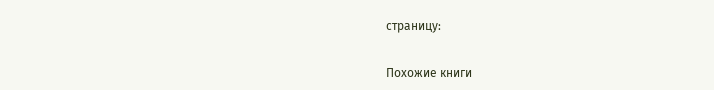страницу:

Похожие книги